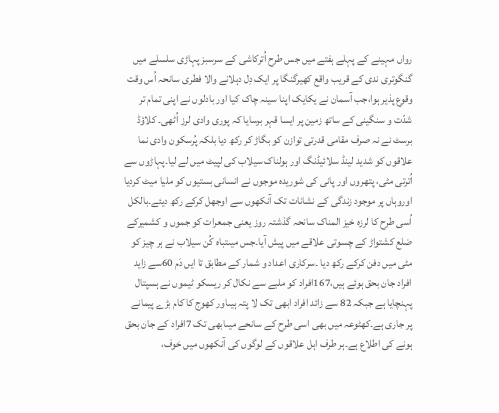رواں مہینے کے پہلے ہفتے میں جس طرح اُترکاشی کے سرسبز پہاڑی سلسلے میں گنگوتری ندی کے قریب واقع کھیرگنگا پر ایک دِل دہلانے والا فطری سانحہ اُس وقت وقوع پذیر ہوا،جب آسمان نے یکایک اپنا سینہ چاک کیا اور بادلوں نے اپنی تمام تر شدّت و سنگینی کے ساتھ زمین پر ایسا قہر برسایا کہ پوری وادی لرز اُٹھی۔ کلاؤڈ برسٹ نے نہ صرف مقامی قدرتی توازن کو بگاڑ کر رکھ دیا بلکہ پُرسکون وادی نما علاقوں کو شدید لینڈ سلائیڈنگ اور ہولناک سیلاب کی لپیٹ میں لے لیا۔پہاڑوں سے اُترتی مٹی، پتھروں اور پانی کی شوریدہ موجوں نے انسانی بستیوں کو ملیا میٹ کردیا اوروہاں پر موجود زندگی کے نشانات تک آنکھوں سے اوجھل کرکے رکھ دیئے۔بالکل اُسی طرح کا لرزہ خیز المناک سانحہ گذشتہ روز یعنی جمعرات کو جموں و کشمیرکے ضلع کشتواڑ کے چسوتی علاقے میں پیش آیا۔جس میںتباہ کُن سیلاب نے ہر چیز کو مٹی میں دفن کرکے رکھ دیا ۔سرکاری اعداد و شمار کے مطابق تا ایں دَم 60سے زاید افراد جان بحق ہوئے ہیں،167افراد کو ملبے سے نکال کر ریسکو ٹیموں نے ہسپتال پہنچایا ہے جبکہ 82 سے زائد افراد ابھی تک لا پتہ ہیںاور کھوج کا کام بڑے پیمانے پر جاری ہے۔کھٹوعہ میں بھی اسی طرح کے سانحے میںابھی تک 7افراد کے جان بحق ہونے کی اطلاع ہے۔ہر طرف اہل علاقوں کے لوگوں کی آنکھوں میں خوف،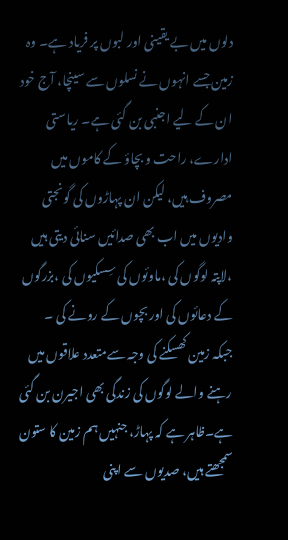دلوں میں بے یقینی اور لبوں پر فریاد ہے۔ وہ زمین جسے انہوں نے نسلوں سے سینچا، آج خود ان کے لیے اجنبی بن گئی ہے۔ ریاستی ادارے، راحت و بچاؤ کے کاموں میں مصروف ہیں، لیکن ان پہاڑوں کی گونجتی وادیوں میں اب بھی صدائیں سنائی دیتی ہیں ،لاپتہ لوگوں کی ،ماوئوں کی سِسکیوں کی ،بزرگوں کے دعائوں کی اور بچوں کے رونے کی ۔
جبکہ زمین کھسکنے کی وجہ سےمتعدد علاقوں میں رہنے والے لوگوں کی زندگی بھی اجیرن بن گئی ہے۔ظاہر ہے کہ پہاڑ، جنہیں ہم زمین کا ستون سمجھتے ہیں، صدیوں سے اپنی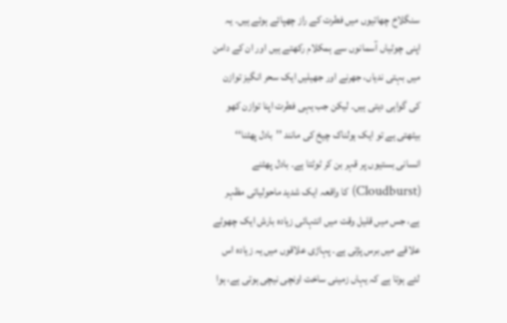سنگلاخ چھاتیوں میں فطرت کے راز چھپائے ہوئے ہیں۔ یہ اپنی چوٹیاں آسمانوں سے ہمکلام رکھتے ہیں اور ان کے دامن میں بہتی ندیاں، جھرنے اور جھیلیں ایک سحر انگیز توازن کی گواہی دیتی ہیں۔ لیکن جب یہی فطرت اپنا توازن کھو بیٹھتی ہے تو ایک ہولناک چیخ کی مانند ’’بادل پھٹنا‘‘ انسانی بستیوں پر قہر بن کر ٹوٹتا ہے۔ بادل پھٹنے (Cloudburst) کا واقعہ ایک شدید ماحولیاتی مظہر ہے، جس میں قلیل وقت میں انتہائی زیادہ بارش ایک چھوٹے علاقے میں برس پڑتی ہے۔ پہاڑی علاقوں میں یہ زیادہ اس لئے ہوتا ہے کہ یہاں زمینی ساخت اونچی نیچی ہوتی ہے، ہوا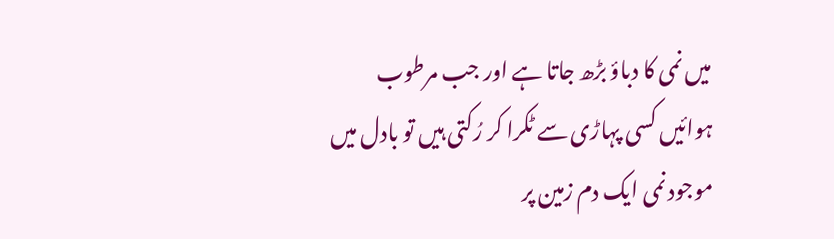میں نمی کا دباؤ بڑھ جاتا ہے اور جب مرطوب ہوائیں کسی پہاڑی سے ٹکرا کر رُکتی ہیں تو بادل میں موجود نمی ایک دم زمین پر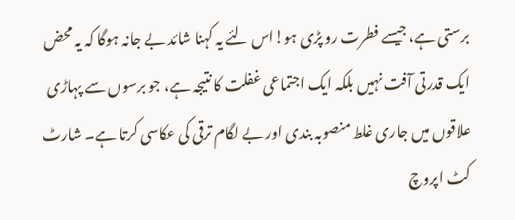برستی ہے، جیسے فطرت رو پڑی ہو!اس لئے یہ کہنا شائد بے جانہ ہوگا کہ یہ محض ایک قدرتی آفت نہیں بلکہ ایک اجتماعی غفلت کا نتیجہ ہے، جو برسوں سے پہاڑی علاقوں میں جاری غلط منصوبہ بندی اور بے لگام ترقی کی عکاسی کرتا ہے۔ شارٹ کٹ اپروچ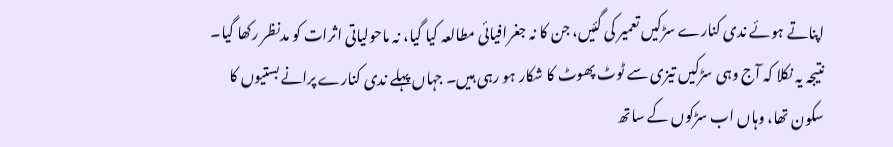اپناتے ہوئے ندی کنارے سڑکیں تعمیر کی گئیں، جن کا نہ جغرافیائی مطالعہ کیا گیا، نہ ماحولیاتی اثرات کو مدنظر رکھا گیا۔ نتیجہ یہ نکلا کہ آج وہی سڑکیں تیزی سے ٹوٹ پھوٹ کا شکار ہو رہی ہیں۔ جہاں پہلے ندی کنارے پرانے بستیوں کا سکون تھا، وہاں اب سڑکوں کے ساتھ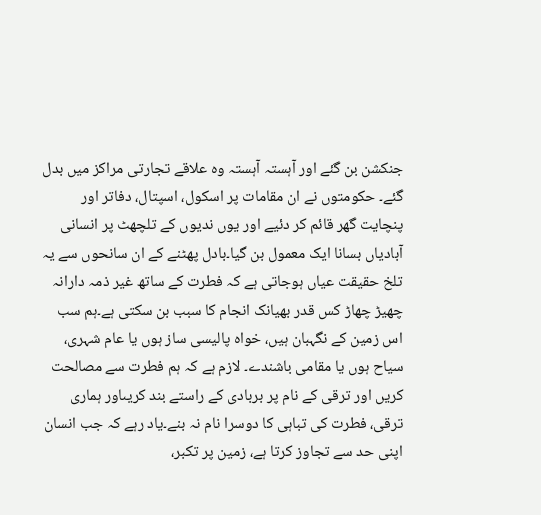جنکشن بن گئے اور آہستہ آہستہ وہ علاقے تجارتی مراکز میں بدل گئے۔ حکومتوں نے ان مقامات پر اسکول، اسپتال، دفاتر اور پنچایت گھر قائم کر دئیے اور یوں ندیوں کے تلچھٹ پر انسانی آبادیاں بسانا ایک معمول بن گیا۔بادل پھٹنے کے ان سانحوں سے یہ تلخ حقیقت عیاں ہوجاتی ہے کہ فطرت کے ساتھ غیر ذمہ دارانہ چھیڑ چھاڑ کس قدر بھیانک انجام کا سبب بن سکتی ہے۔ہم سب اس زمین کے نگہبان ہیں، خواہ پالیسی ساز ہوں یا عام شہری، سیاح ہوں یا مقامی باشندے۔ لازم ہے کہ ہم فطرت سے مصالحت کریں اور ترقی کے نام پر بربادی کے راستے بند کریںاور ہماری ترقی، فطرت کی تباہی کا دوسرا نام نہ بنے۔یاد رہے کہ جب انسان اپنی حد سے تجاوز کرتا ہے، زمین پر تکبر،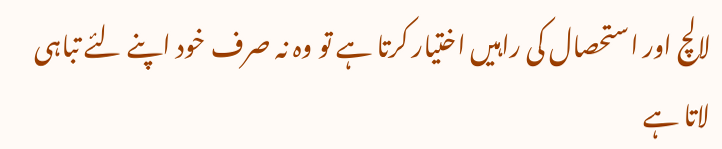لالچ اور استحصال کی راہیں اختیار کرتا ہے تو وہ نہ صرف خود اپنے لئے تباہی لاتا ہے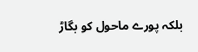بلکہ پورے ماحول کو بگاڑ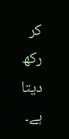کر رکھ دیتا ہے۔